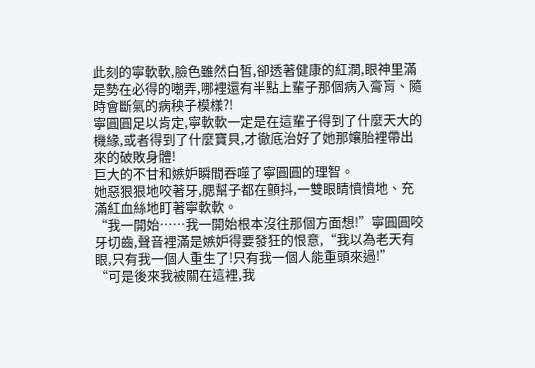此刻的寧軟軟,臉色雖然白皙,卻透著健康的紅潤,眼神里滿是勢在必得的嘲弄,哪裡還有半點上輩子那個病入膏肓、隨時會斷氣的病秧子模樣?!
寧圓圓足以肯定,寧軟軟一定是在這輩子得到了什麼天大的機緣,或者得到了什麼寶貝,才徹底治好了她那孃胎裡帶出來的破敗身體!
巨大的不甘和嫉妒瞬間吞噬了寧圓圓的理智。
她惡狠狠地咬著牙,腮幫子都在顫抖,一雙眼睛憤憤地、充滿紅血絲地盯著寧軟軟。
“我一開始……我一開始根本沒往那個方面想!”寧圓圓咬牙切齒,聲音裡滿是嫉妒得要發狂的恨意,“我以為老天有眼,只有我一個人重生了!只有我一個人能重頭來過!”
“可是後來我被關在這裡,我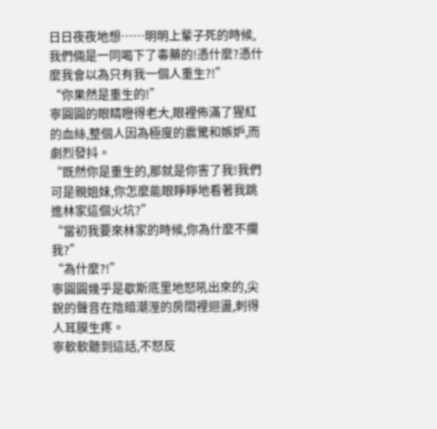日日夜夜地想……明明上輩子死的時候,我們倆是一同喝下了毒藥的!憑什麼?憑什麼我會以為只有我一個人重生?!”
“你果然是重生的!”
寧圓圓的眼睛瞪得老大,眼裡佈滿了猩紅的血絲,整個人因為極度的震驚和嫉妒,而劇烈發抖。
“既然你是重生的,那就是你害了我!我們可是親姐妹,你怎麼能眼睜睜地看著我跳進林家這個火坑?”
“當初我要來林家的時候,你為什麼不攔我?”
“為什麼?!”
寧圓圓幾乎是歇斯底里地怒吼出來的,尖銳的聲音在陰暗潮溼的房間裡迴盪,刺得人耳膜生疼。
寧軟軟聽到這話,不怒反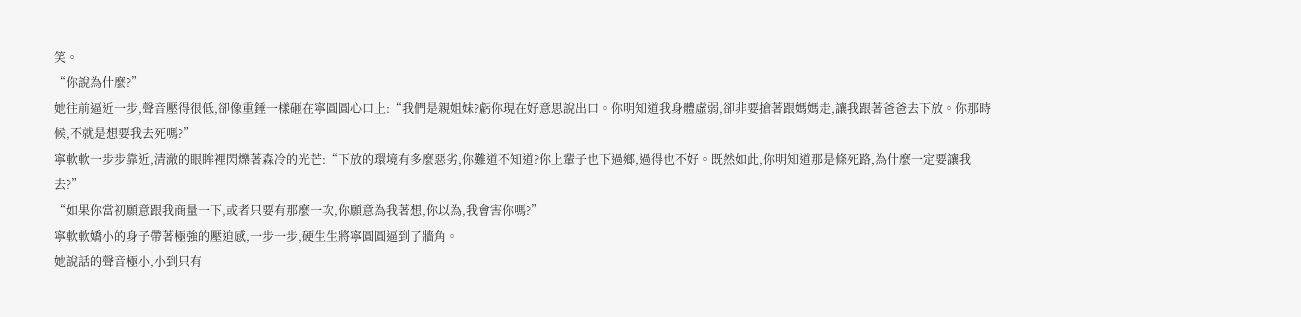笑。
“你說為什麼?”
她往前逼近一步,聲音壓得很低,卻像重錘一樣砸在寧圓圓心口上:“我們是親姐妹?虧你現在好意思說出口。你明知道我身體虛弱,卻非要搶著跟媽媽走,讓我跟著爸爸去下放。你那時候,不就是想要我去死嗎?”
寧軟軟一步步靠近,清澈的眼眸裡閃爍著森冷的光芒:“下放的環境有多麼惡劣,你難道不知道?你上輩子也下過鄉,過得也不好。既然如此,你明知道那是條死路,為什麼一定要讓我去?”
“如果你當初願意跟我商量一下,或者只要有那麼一次,你願意為我著想,你以為,我會害你嗎?”
寧軟軟嬌小的身子帶著極強的壓迫感,一步一步,硬生生將寧圓圓逼到了牆角。
她說話的聲音極小,小到只有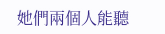她們兩個人能聽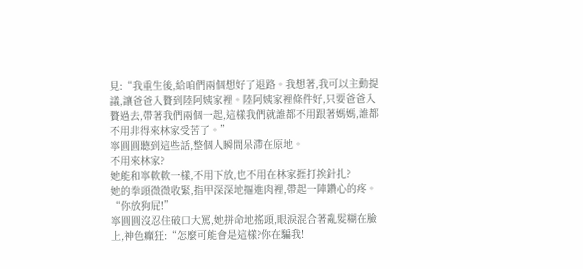見:“我重生後,給咱們兩個想好了退路。我想著,我可以主動提議,讓爸爸入贅到陸阿姨家裡。陸阿姨家裡條件好,只要爸爸入贅過去,帶著我們兩個一起,這樣我們就誰都不用跟著媽媽,誰都不用非得來林家受苦了。”
寧圓圓聽到這些話,整個人瞬間呆滯在原地。
不用來林家?
她能和寧軟軟一樣,不用下放,也不用在林家捱打挨針扎?
她的拳頭微微收緊,指甲深深地摳進肉裡,帶起一陣鑽心的疼。
“你放狗屁!”
寧圓圓沒忍住破口大罵,她拼命地搖頭,眼淚混合著亂髮糊在臉上,神色癲狂:“怎麼可能會是這樣?你在騙我!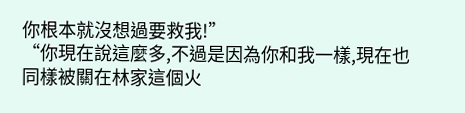你根本就沒想過要救我!”
“你現在說這麼多,不過是因為你和我一樣,現在也同樣被關在林家這個火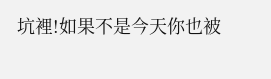坑裡!如果不是今天你也被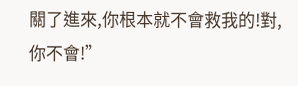關了進來,你根本就不會救我的!對,你不會!”